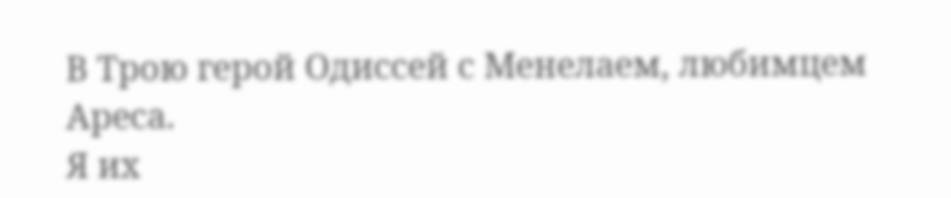В Трою герой Одиссей с Менелаем, любимцем Ареса.
Я их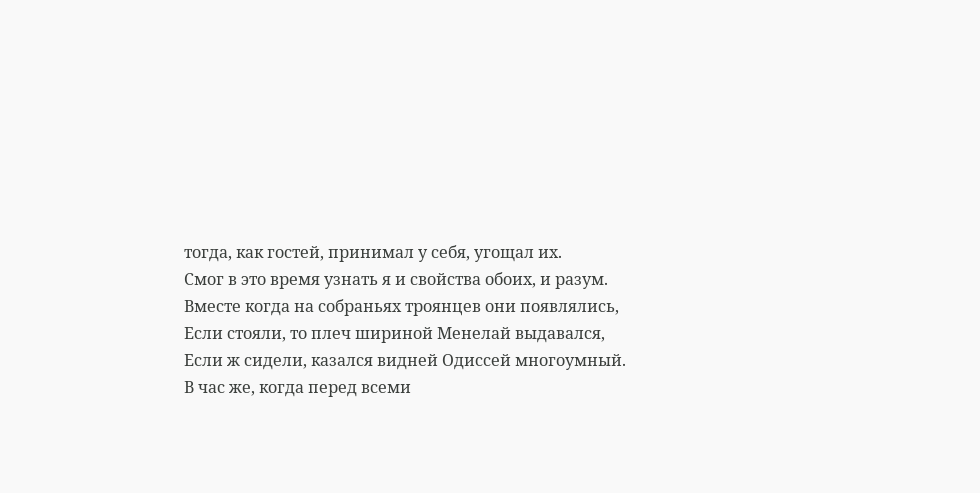тогда, как гостей, принимал у себя, угощал их.
Смог в это время узнать я и свойства обоих, и разум.
Вместе когда на собраньях троянцев они появлялись,
Если стояли, то плеч шириной Менелай выдавался,
Если ж сидели, казался видней Одиссей многоумный.
В час же, когда перед всеми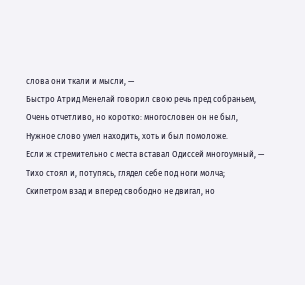слова они ткали и мысли, —
Быстро Атрид Менелай говорил свою речь пред собраньем,
Очень отчетливо, но коротко: многословен он не был,
Нужное слово умел находить, хоть и был помоложе.
Если ж стремительно с места вставал Одиссей многоумный, —
Тихо стоял и, потупясь, глядел себе под ноги молча;
Скипетром взад и вперед свободно не двигал, но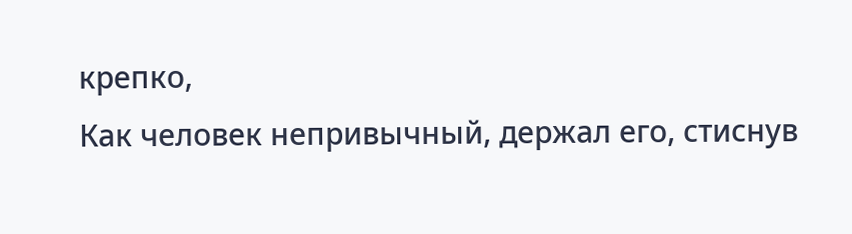крепко,
Как человек непривычный, держал его, стиснув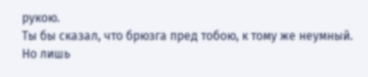рукою.
Ты бы сказал, что брюзга пред тобою, к тому же неумный.
Но лишь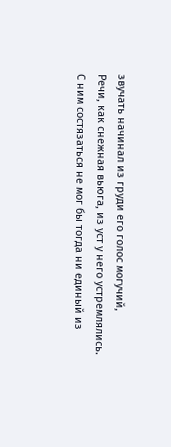звучать начинал из груди его голос могучий,
Речи, как снежная вьюга, из уст у него устремлялись.
С ним состязаться не мог бы тогда ни единый из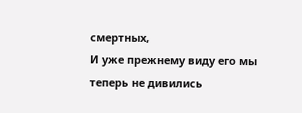смертных,
И уже прежнему виду его мы теперь не дивились